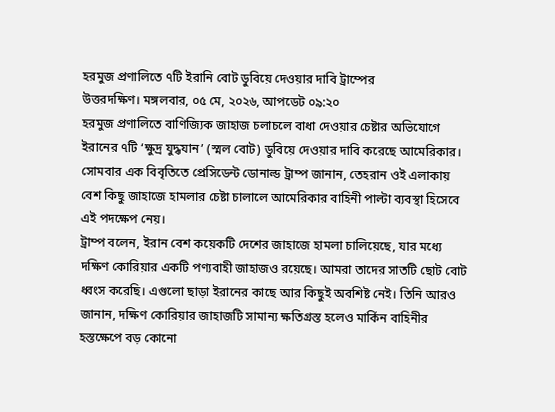হরমুজ প্রণালিতে ৭টি ইরানি বোট ডুবিয়ে দেওয়ার দাবি ট্রাম্পের
উত্তরদক্ষিণ। মঙ্গলবার, ০৫ মে, ২০২৬, আপডেট ০৯:২০
হরমুজ প্রণালিতে বাণিজ্যিক জাহাজ চলাচলে বাধা দেওয়ার চেষ্টার অভিযোগে ইরানের ৭টি ‘ক্ষুদ্র যুদ্ধযান’ (স্মল বোট) ডুবিয়ে দেওয়ার দাবি করেছে আমেরিকার। সোমবার এক বিবৃতিতে প্রেসিডেন্ট ডোনাল্ড ট্রাম্প জানান, তেহরান ওই এলাকায় বেশ কিছু জাহাজে হামলার চেষ্টা চালালে আমেরিকার বাহিনী পাল্টা ব্যবস্থা হিসেবে এই পদক্ষেপ নেয়।
ট্রাম্প বলেন, ইরান বেশ কয়েকটি দেশের জাহাজে হামলা চালিয়েছে, যার মধ্যে দক্ষিণ কোরিয়ার একটি পণ্যবাহী জাহাজও রয়েছে। আমরা তাদের সাতটি ছোট বোট ধ্বংস করেছি। এগুলো ছাড়া ইরানের কাছে আর কিছুই অবশিষ্ট নেই। তিনি আরও জানান, দক্ষিণ কোরিয়ার জাহাজটি সামান্য ক্ষতিগ্রস্ত হলেও মার্কিন বাহিনীর হস্তক্ষেপে বড় কোনো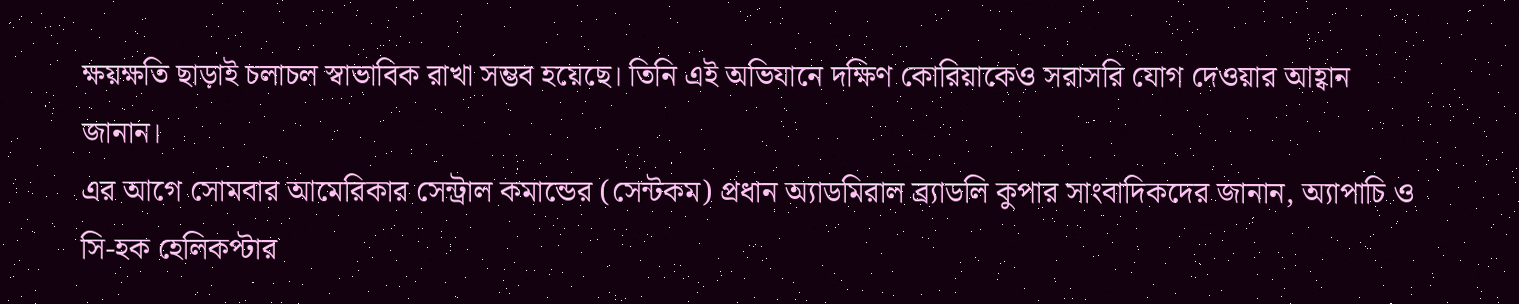ক্ষয়ক্ষতি ছাড়াই চলাচল স্বাভাবিক রাখা সম্ভব হয়েছে। তিনি এই অভিযানে দক্ষিণ কোরিয়াকেও সরাসরি যোগ দেওয়ার আহ্বান জানান।
এর আগে সোমবার আমেরিকার সেন্ট্রাল কমান্ডের (সেন্টকম) প্রধান অ্যাডমিরাল ব্র্যাডলি কুপার সাংবাদিকদের জানান, অ্যাপাচি ও সি-হক হেলিকপ্টার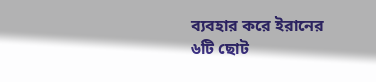ব্যবহার করে ইরানের ৬টি ছোট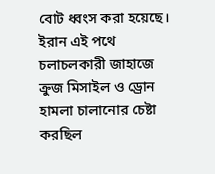বোট ধ্বংস করা হয়েছে। ইরান এই পথে চলাচলকারী জাহাজে ক্রুজ মিসাইল ও ড্রোন হামলা চালানোর চেষ্টা করছিল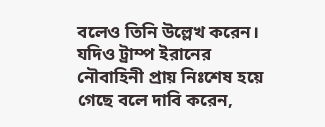বলেও তিনি উল্লেখ করেন।
যদিও ট্রাম্প ইরানের নৌবাহিনী প্রায় নিঃশেষ হয়ে গেছে বলে দাবি করেন,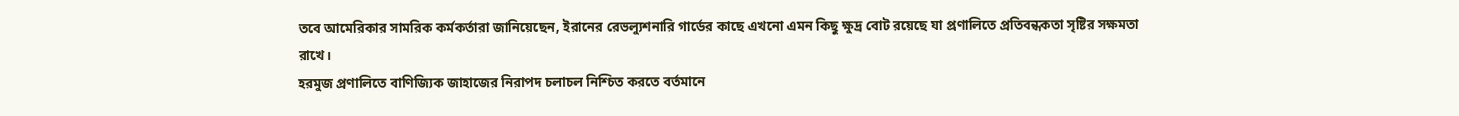তবে আমেরিকার সামরিক কর্মকর্তারা জানিয়েছেন, ইরানের রেভল্যুশনারি গার্ডের কাছে এখনো এমন কিছু ক্ষুদ্র বোট রয়েছে যা প্রণালিতে প্রতিবন্ধকতা সৃষ্টির সক্ষমতা রাখে।
হরমুজ প্রণালিতে বাণিজ্যিক জাহাজের নিরাপদ চলাচল নিশ্চিত করতে বর্তমানে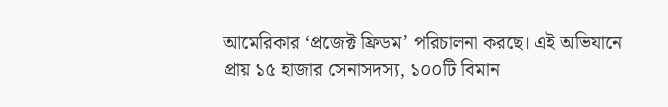আমেরিকার ‘প্রজেক্ট ফ্রিডম’ পরিচালনা করছে। এই অভিযানে প্রায় ১৫ হাজার সেনাসদস্য, ১০০টি বিমান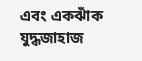এবং একঝাঁক যুদ্ধজাহাজ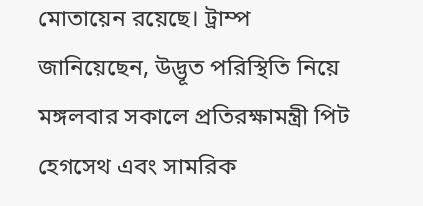মোতায়েন রয়েছে। ট্রাম্প জানিয়েছেন, উদ্ভূত পরিস্থিতি নিয়ে মঙ্গলবার সকালে প্রতিরক্ষামন্ত্রী পিট হেগসেথ এবং সামরিক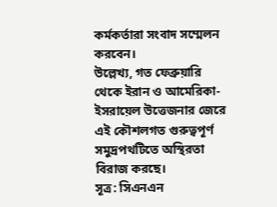কর্মকর্তারা সংবাদ সম্মেলন করবেন।
উল্লেখ্য, গত ফেব্রুয়ারি থেকে ইরান ও আমেরিকা-ইসরায়েল উত্তেজনার জেরে এই কৌশলগত গুরুত্বপূর্ণ সমুদ্রপথটিতে অস্থিরতা বিরাজ করছে।
সূত্র: সিএনএন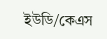ইউডি/কেএস